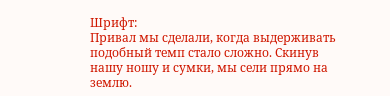Шрифт:
Привал мы сделали, когда выдерживать подобный темп стало сложно. Скинув нашу ношу и сумки, мы сели прямо на землю.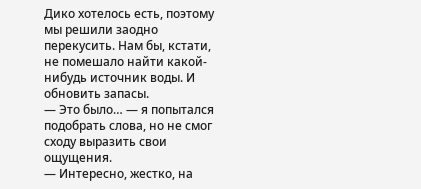Дико хотелось есть, поэтому мы решили заодно перекусить. Нам бы, кстати, не помешало найти какой-нибудь источник воды. И обновить запасы.
— Это было… — я попытался подобрать слова, но не смог сходу выразить свои ощущения.
— Интересно, жестко, на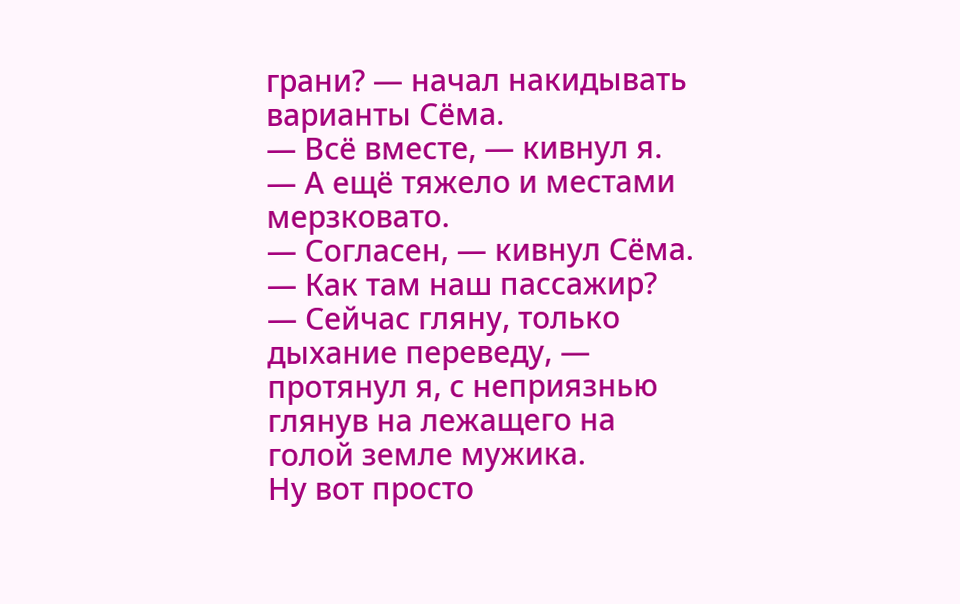грани? — начал накидывать варианты Сёма.
— Всё вместе, — кивнул я. — А ещё тяжело и местами мерзковато.
— Согласен, — кивнул Сёма. — Как там наш пассажир?
— Сейчас гляну, только дыхание переведу, — протянул я, с неприязнью глянув на лежащего на голой земле мужика.
Ну вот просто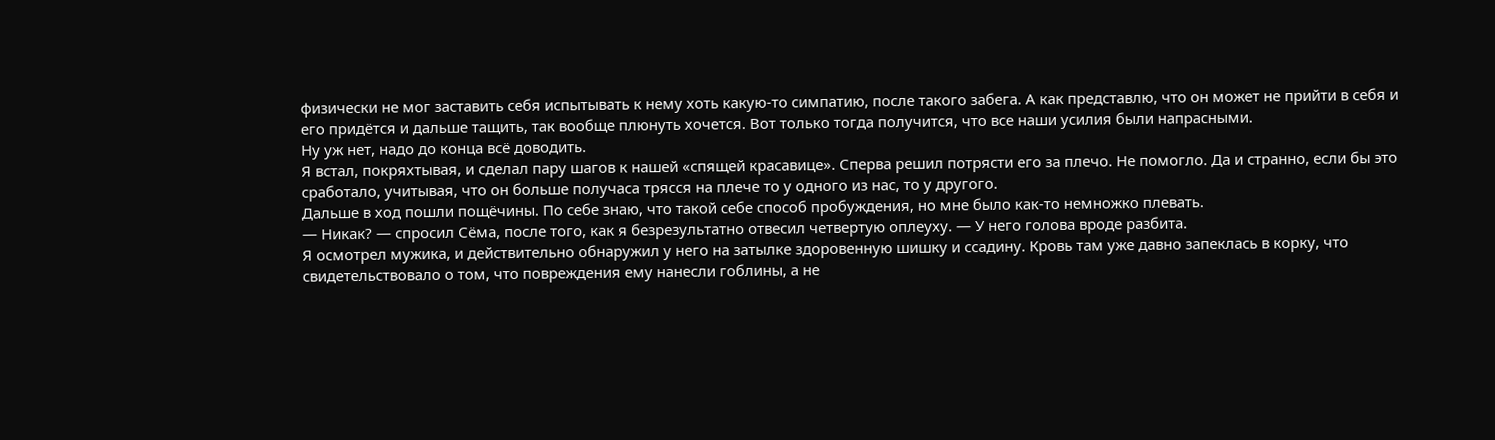физически не мог заставить себя испытывать к нему хоть какую-то симпатию, после такого забега. А как представлю, что он может не прийти в себя и его придётся и дальше тащить, так вообще плюнуть хочется. Вот только тогда получится, что все наши усилия были напрасными.
Ну уж нет, надо до конца всё доводить.
Я встал, покряхтывая, и сделал пару шагов к нашей «спящей красавице». Сперва решил потрясти его за плечо. Не помогло. Да и странно, если бы это сработало, учитывая, что он больше получаса трясся на плече то у одного из нас, то у другого.
Дальше в ход пошли пощёчины. По себе знаю, что такой себе способ пробуждения, но мне было как-то немножко плевать.
— Никак? — спросил Сёма, после того, как я безрезультатно отвесил четвертую оплеуху. — У него голова вроде разбита.
Я осмотрел мужика, и действительно обнаружил у него на затылке здоровенную шишку и ссадину. Кровь там уже давно запеклась в корку, что свидетельствовало о том, что повреждения ему нанесли гоблины, а не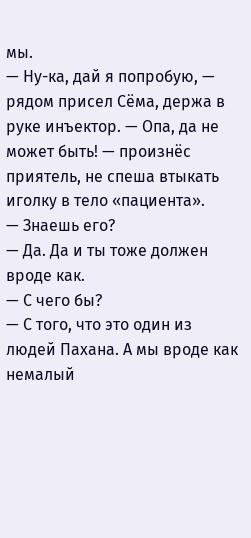мы.
— Ну-ка, дай я попробую, — рядом присел Сёма, держа в руке инъектор. — Опа, да не может быть! — произнёс приятель, не спеша втыкать иголку в тело «пациента».
— Знаешь его?
— Да. Да и ты тоже должен вроде как.
— С чего бы?
— С того, что это один из людей Пахана. А мы вроде как немалый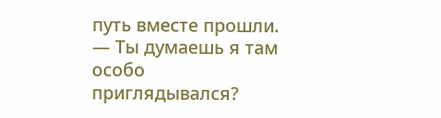путь вместе прошли.
— Ты думаешь я там особо приглядывался?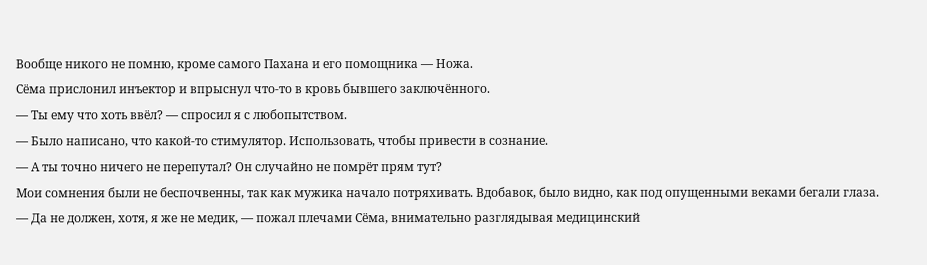Вообще никого не помню, кроме самого Пахана и его помощника — Ножа.
Сёма прислонил инъектор и впрыснул что-то в кровь бывшего заключённого.
— Ты ему что хоть ввёл? — спросил я с любопытством.
— Было написано, что какой-то стимулятор. Использовать, чтобы привести в сознание.
— А ты точно ничего не перепутал? Он случайно не помрёт прям тут?
Мои сомнения были не беспочвенны, так как мужика начало потряхивать. Вдобавок, было видно, как под опущенными веками бегали глаза.
— Да не должен, хотя, я же не медик, — пожал плечами Сёма, внимательно разглядывая медицинский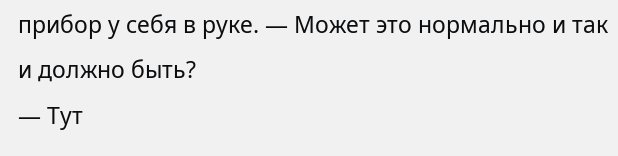прибор у себя в руке. — Может это нормально и так и должно быть?
— Тут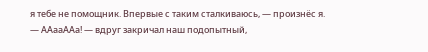я тебе не помощник. Впервые с таким сталкиваюсь, — произнёс я.
— ААааААа! — вдруг закричал наш подопытный,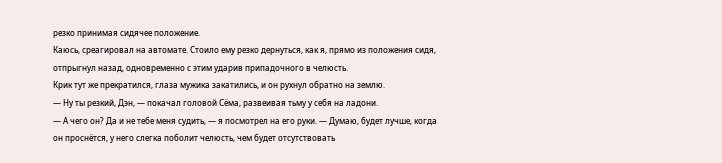резко принимая сидячее положение.
Каюсь, среагировал на автомате. Стоило ему резко дернуться, как я, прямо из положения сидя, отпрыгнул назад, одновременно с этим ударив припадочного в челюсть.
Крик тут же прекратился, глаза мужика закатились, и он рухнул обратно на землю.
— Ну ты резкий, Дэн, — покачал головой Сёма, развеивая тьму у себя на ладони.
— А чего он? Да и не тебе меня судить, — я посмотрел на его руки. — Думаю, будет лучше, когда он проснётся, у него слегка поболит челюсть, чем будет отсутствовать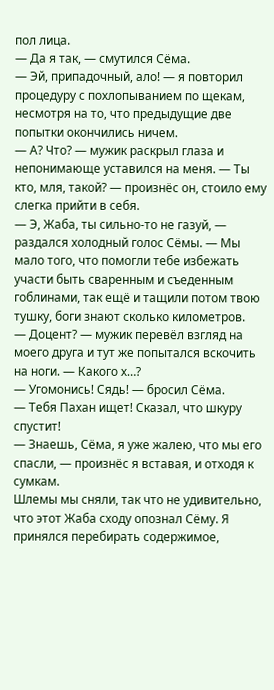пол лица.
— Да я так, — смутился Сёма.
— Эй, припадочный, ало! — я повторил процедуру с похлопыванием по щекам, несмотря на то, что предыдущие две попытки окончились ничем.
— А? Что? — мужик раскрыл глаза и непонимающе уставился на меня. — Ты кто, мля, такой? — произнёс он, стоило ему слегка прийти в себя.
— Э, Жаба, ты сильно-то не газуй, — раздался холодный голос Сёмы. — Мы мало того, что помогли тебе избежать участи быть сваренным и съеденным гоблинами, так ещё и тащили потом твою тушку, боги знают сколько километров.
— Доцент? — мужик перевёл взгляд на моего друга и тут же попытался вскочить на ноги. — Какого х…?
— Угомонись! Сядь! — бросил Сёма.
— Тебя Пахан ищет! Сказал, что шкуру спустит!
— Знаешь, Сёма, я уже жалею, что мы его спасли, — произнёс я вставая, и отходя к сумкам.
Шлемы мы сняли, так что не удивительно, что этот Жаба сходу опознал Сёму. Я принялся перебирать содержимое,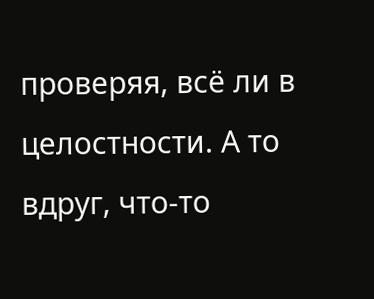проверяя, всё ли в целостности. А то вдруг, что-то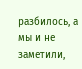разбилось, а мы и не заметили,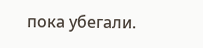пока убегали.